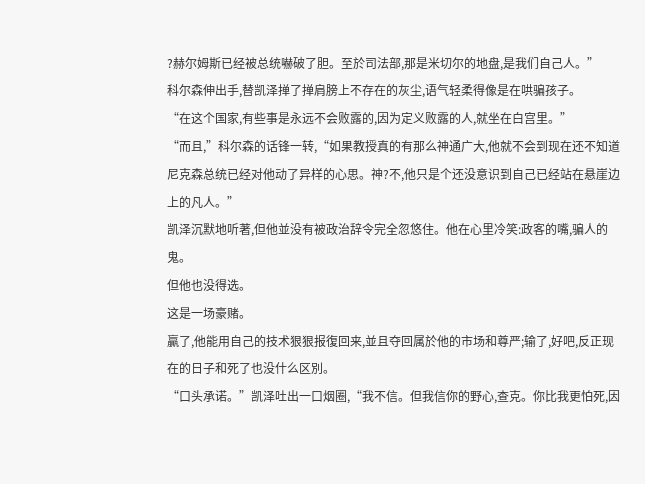?赫尔姆斯已经被总统嚇破了胆。至於司法部,那是米切尔的地盘,是我们自己人。”
科尔森伸出手,替凯泽掸了掸肩膀上不存在的灰尘,语气轻柔得像是在哄骗孩子。
“在这个国家,有些事是永远不会败露的,因为定义败露的人,就坐在白宫里。”
“而且,”科尔森的话锋一转,“如果教授真的有那么神通广大,他就不会到现在还不知道尼克森总统已经对他动了异样的心思。神?不,他只是个还没意识到自己已经站在悬崖边上的凡人。”
凯泽沉默地听著,但他並没有被政治辞令完全忽悠住。他在心里冷笑:政客的嘴,骗人的鬼。
但他也没得选。
这是一场豪赌。
贏了,他能用自己的技术狠狠报復回来,並且夺回属於他的市场和尊严;输了,好吧,反正现在的日子和死了也没什么区別。
“口头承诺。”凯泽吐出一口烟圈,“我不信。但我信你的野心,查克。你比我更怕死,因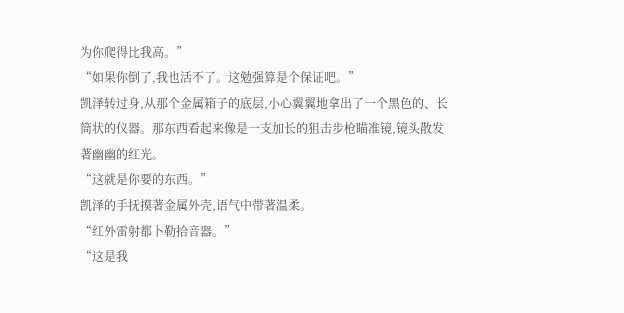为你爬得比我高。”
“如果你倒了,我也活不了。这勉强算是个保证吧。”
凯泽转过身,从那个金属箱子的底层,小心翼翼地拿出了一个黑色的、长筒状的仪器。那东西看起来像是一支加长的狙击步枪瞄准镜,镜头散发著幽幽的红光。
“这就是你要的东西。”
凯泽的手抚摸著金属外壳,语气中带著温柔。
“红外雷射都卜勒拾音器。”
“这是我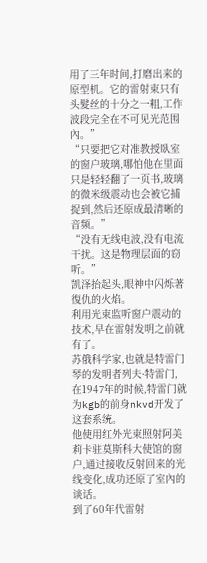用了三年时间,打磨出来的原型机。它的雷射束只有头髮丝的十分之一粗,工作波段完全在不可见光范围內。”
“只要把它对准教授臥室的窗户玻璃,哪怕他在里面只是轻轻翻了一页书,玻璃的微米级震动也会被它捕捉到,然后还原成最清晰的音频。”
“没有无线电波,没有电流干扰。这是物理层面的窃听。”
凯泽抬起头,眼神中闪烁著復仇的火焰。
利用光束监听窗户震动的技术,早在雷射发明之前就有了。
苏俄科学家,也就是特雷门琴的发明者列夫·特雷门,在1947年的时候,特雷门就为kgb的前身nkvd开发了这套系统。
他使用红外光束照射阿美莉卡驻莫斯科大使馆的窗户,通过接收反射回来的光线变化,成功还原了室內的谈话。
到了60年代雷射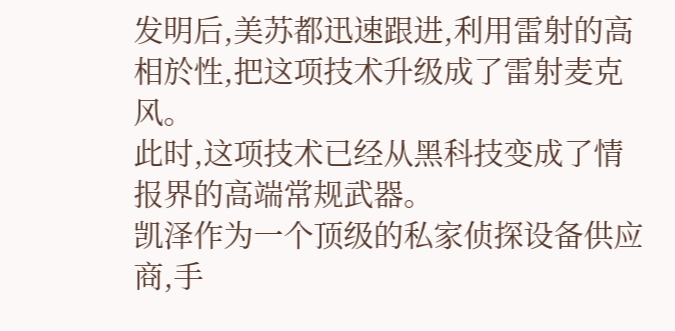发明后,美苏都迅速跟进,利用雷射的高相於性,把这项技术升级成了雷射麦克风。
此时,这项技术已经从黑科技变成了情报界的高端常规武器。
凯泽作为一个顶级的私家侦探设备供应商,手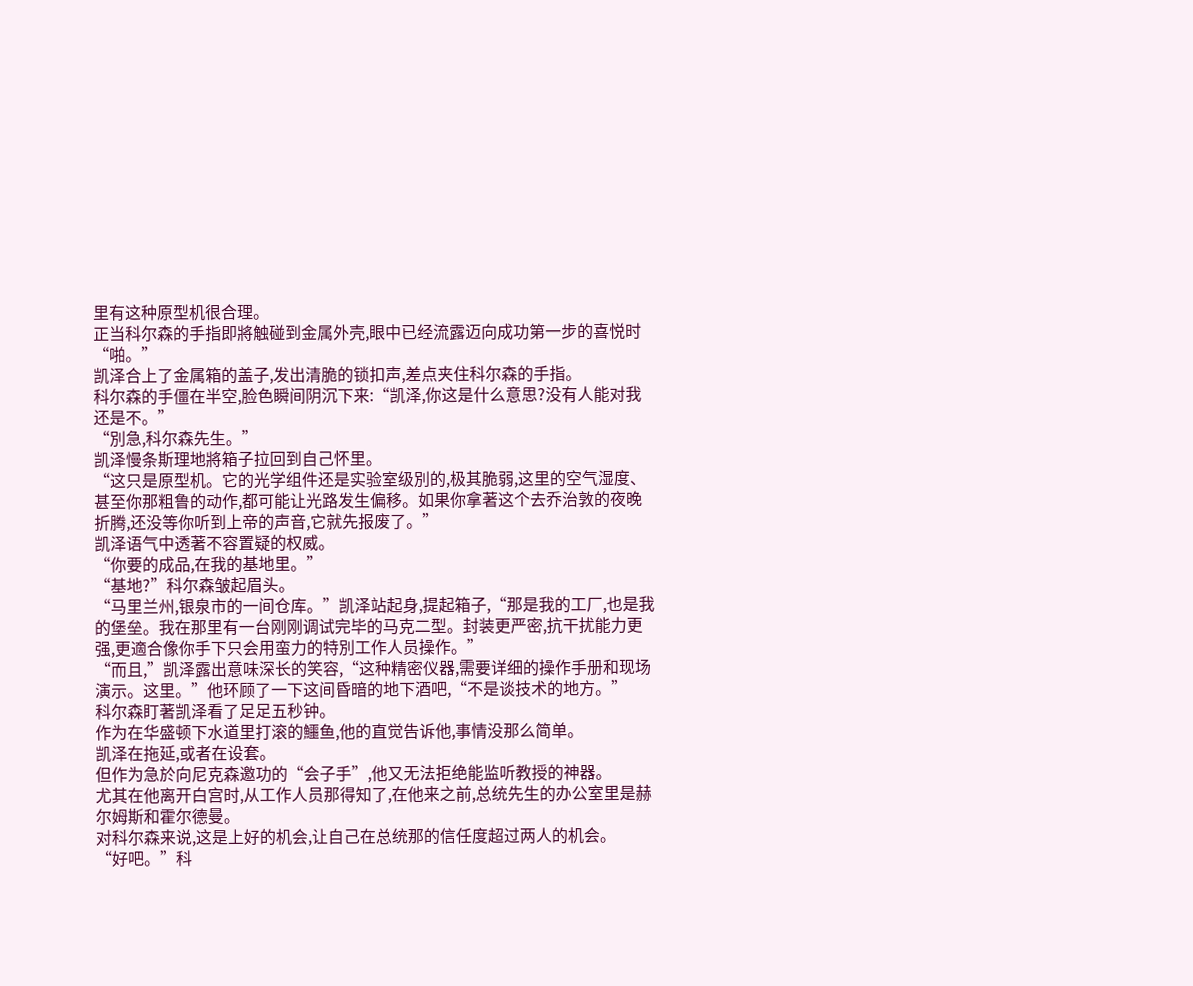里有这种原型机很合理。
正当科尔森的手指即將触碰到金属外壳,眼中已经流露迈向成功第一步的喜悦时“啪。”
凯泽合上了金属箱的盖子,发出清脆的锁扣声,差点夹住科尔森的手指。
科尔森的手僵在半空,脸色瞬间阴沉下来:“凯泽,你这是什么意思?没有人能对我还是不。”
“別急,科尔森先生。”
凯泽慢条斯理地將箱子拉回到自己怀里。
“这只是原型机。它的光学组件还是实验室级別的,极其脆弱,这里的空气湿度、甚至你那粗鲁的动作,都可能让光路发生偏移。如果你拿著这个去乔治敦的夜晚折腾,还没等你听到上帝的声音,它就先报废了。”
凯泽语气中透著不容置疑的权威。
“你要的成品,在我的基地里。”
“基地?”科尔森皱起眉头。
“马里兰州,银泉市的一间仓库。”凯泽站起身,提起箱子,“那是我的工厂,也是我的堡垒。我在那里有一台刚刚调试完毕的马克二型。封装更严密,抗干扰能力更强,更適合像你手下只会用蛮力的特別工作人员操作。”
“而且,”凯泽露出意味深长的笑容,“这种精密仪器,需要详细的操作手册和现场演示。这里。”他环顾了一下这间昏暗的地下酒吧,“不是谈技术的地方。”
科尔森盯著凯泽看了足足五秒钟。
作为在华盛顿下水道里打滚的鱷鱼,他的直觉告诉他,事情没那么简单。
凯泽在拖延,或者在设套。
但作为急於向尼克森邀功的“会子手”,他又无法拒绝能监听教授的神器。
尤其在他离开白宫时,从工作人员那得知了,在他来之前,总统先生的办公室里是赫尔姆斯和霍尔德曼。
对科尔森来说,这是上好的机会,让自己在总统那的信任度超过两人的机会。
“好吧。”科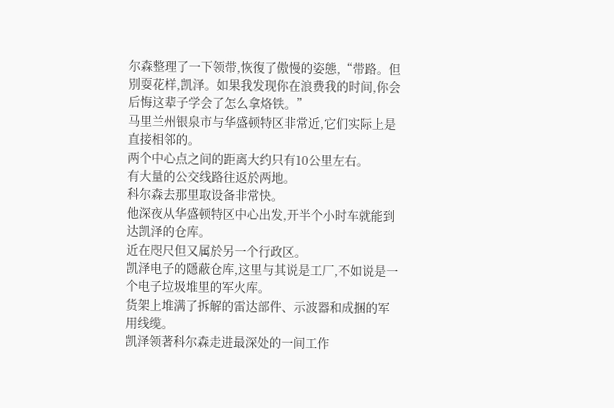尔森整理了一下领带,恢復了傲慢的姿態,“带路。但別耍花样,凯泽。如果我发现你在浪费我的时间,你会后悔这辈子学会了怎么拿烙铁。”
马里兰州银泉市与华盛顿特区非常近,它们实际上是直接相邻的。
两个中心点之间的距离大约只有10公里左右。
有大量的公交线路往返於两地。
科尔森去那里取设备非常快。
他深夜从华盛顿特区中心出发,开半个小时车就能到达凯泽的仓库。
近在咫尺但又属於另一个行政区。
凯泽电子的隱蔽仓库,这里与其说是工厂,不如说是一个电子垃圾堆里的军火库。
货架上堆满了拆解的雷达部件、示波器和成捆的军用线缆。
凯泽领著科尔森走进最深处的一间工作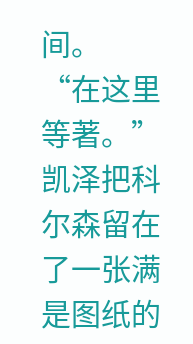间。
“在这里等著。”
凯泽把科尔森留在了一张满是图纸的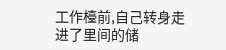工作檯前,自己转身走进了里间的储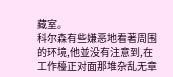藏室。
科尔森有些嫌恶地看著周围的环境,他並没有注意到,在工作檯正对面那堆杂乱无章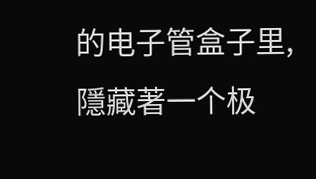的电子管盒子里,隱藏著一个极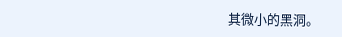其微小的黑洞。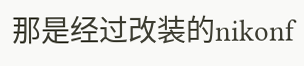那是经过改装的nikonf